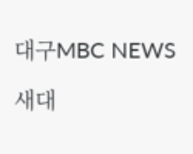대구MBC NEWS

새대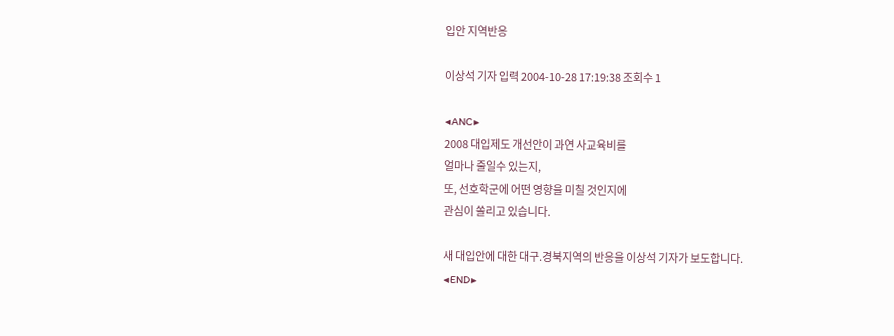입안 지역반응

이상석 기자 입력 2004-10-28 17:19:38 조회수 1

◀ANC▶
2008 대입제도 개선안이 과연 사교육비를
얼마나 줄일수 있는지,
또, 선호학군에 어떤 영향을 미칠 것인지에
관심이 쏠리고 있습니다.

새 대입안에 대한 대구.경북지역의 반응을 이상석 기자가 보도합니다.
◀END▶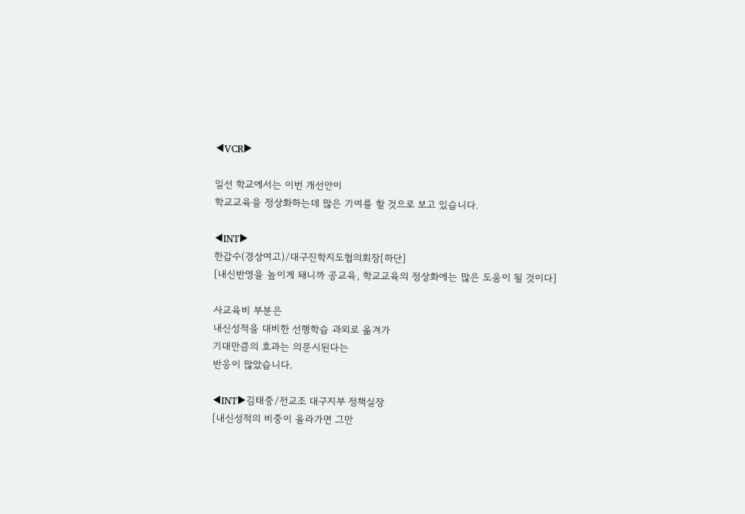◀VCR▶

일선 학교에서는 이번 개선안이
학교교육을 정상화하는데 많은 기여를 할 것으로 보고 있습니다.

◀INT▶
한갑수(경상여고)/대구진학지도협의회장[하단]
[내신반영을 높이게 돼니까 공교육, 학교교육의 정상화에는 많은 도움이 될 것이다]

사교육비 부분은
내신성적을 대비한 선행학습 과외로 옮겨가
기대만큼의 효과는 의문시된다는
반응이 많았습니다.

◀INT▶김태중/전교조 대구지부 정책실장
[내신성적의 비중이 올라가면 그만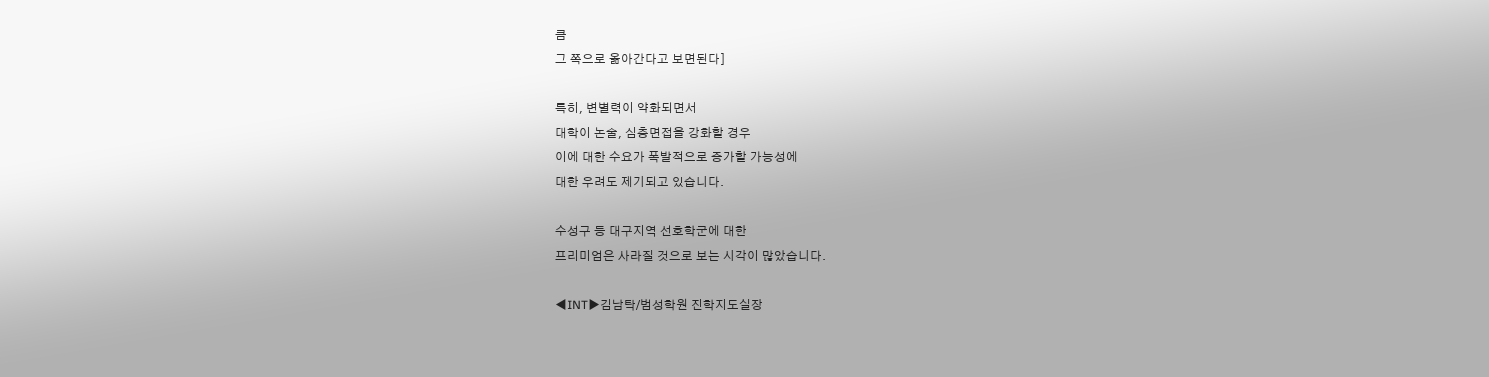큼
그 쪽으로 옮아간다고 보면된다]

특히, 변별력이 약화되면서
대학이 논술, 심층면접을 강화할 경우
이에 대한 수요가 폭발적으로 증가할 가능성에
대한 우려도 제기되고 있습니다.

수성구 등 대구지역 선호학군에 대한
프리미엄은 사라질 것으로 보는 시각이 많았습니다.

◀INT▶김남탁/범성학원 진학지도실장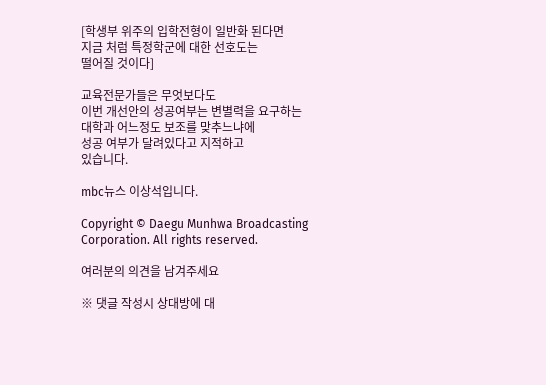[학생부 위주의 입학전형이 일반화 된다면
지금 처럼 특정학군에 대한 선호도는
떨어질 것이다]

교육전문가들은 무엇보다도
이번 개선안의 성공여부는 변별력을 요구하는
대학과 어느정도 보조를 맞추느냐에
성공 여부가 달려있다고 지적하고
있습니다.

mbc뉴스 이상석입니다.

Copyright © Daegu Munhwa Broadcasting Corporation. All rights reserved.

여러분의 의견을 남겨주세요

※ 댓글 작성시 상대방에 대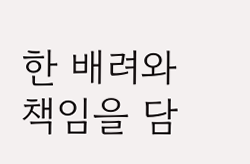한 배려와 책임을 담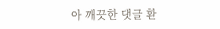아 깨끗한 댓글 환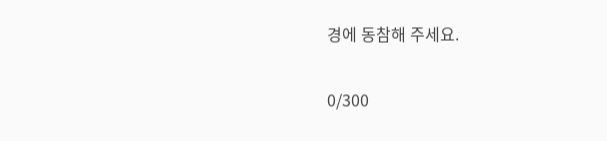경에 동참해 주세요.

0/300